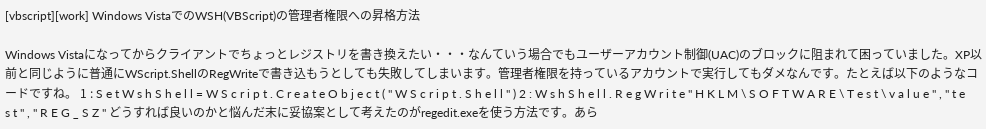[vbscript][work] Windows VistaでのWSH(VBScript)の管理者権限への昇格方法

Windows Vistaになってからクライアントでちょっとレジストリを書き換えたい・・・なんていう場合でもユーザーアカウント制御(UAC)のブロックに阻まれて困っていました。XP以前と同じように普通にWScript.ShellのRegWriteで書き込もうとしても失敗してしまいます。管理者権限を持っているアカウントで実行してもダメなんです。たとえば以下のようなコードですね。 1 : S e t W s h S h e l l = W S c r i p t . C r e a t e O b j e c t ( " W S c r i p t . S h e l l " ) 2 : W s h S h e l l . R e g W r i t e " H K L M \ S O F T W A R E \ T e s t \ v a l u e " , " t e s t " , " R E G _ S Z " どうすれば良いのかと悩んだ末に妥協案として考えたのがregedit.exeを使う方法です。あら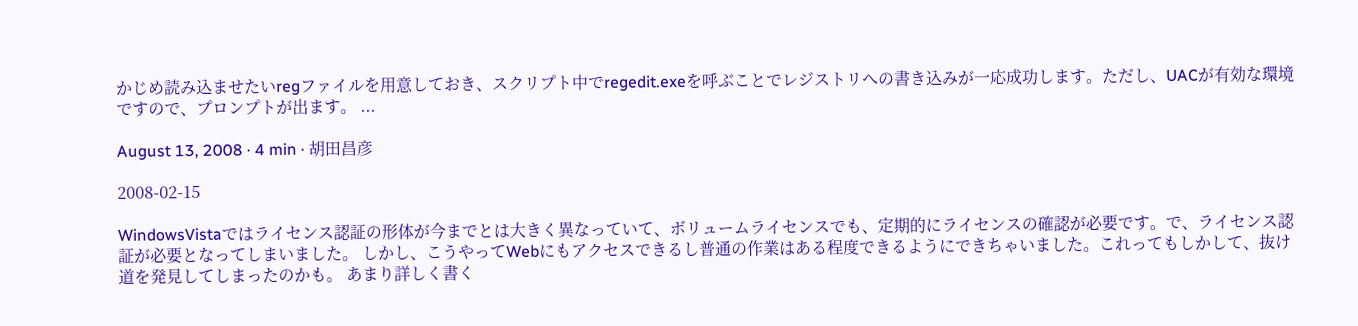かじめ読み込ませたいregファイルを用意しておき、スクリプト中でregedit.exeを呼ぶことでレジストリへの書き込みが一応成功します。ただし、UACが有効な環境ですので、プロンプトが出ます。 ...

August 13, 2008 · 4 min · 胡田昌彦

2008-02-15

WindowsVistaではライセンス認証の形体が今までとは大きく異なっていて、ボリュームライセンスでも、定期的にライセンスの確認が必要です。で、ライセンス認証が必要となってしまいました。 しかし、こうやってWebにもアクセスできるし普通の作業はある程度できるようにできちゃいました。これってもしかして、抜け道を発見してしまったのかも。 あまり詳しく書く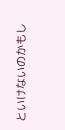といけないのかもし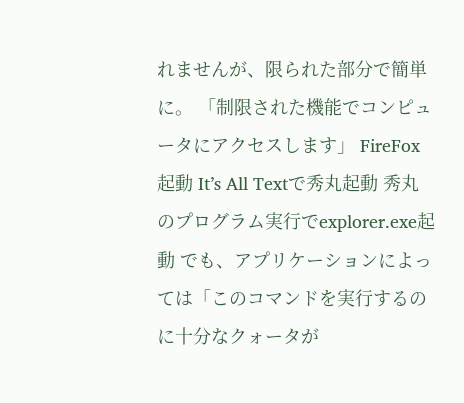れませんが、限られた部分で簡単に。 「制限された機能でコンピュータにアクセスします」 FireFox起動 It’s All Textで秀丸起動 秀丸のプログラム実行でexplorer.exe起動 でも、アプリケーションによっては「このコマンドを実行するのに十分なクォータが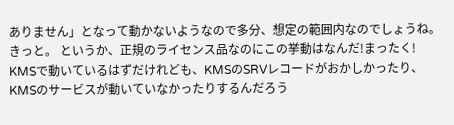ありません」となって動かないようなので多分、想定の範囲内なのでしょうね。きっと。 というか、正規のライセンス品なのにこの挙動はなんだ!まったく! KMSで動いているはずだけれども、KMSのSRVレコードがおかしかったり、KMSのサービスが動いていなかったりするんだろう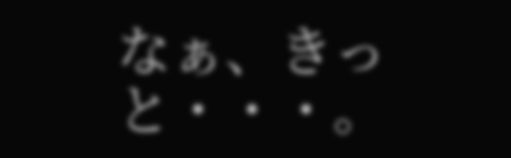なぁ、きっと・・・。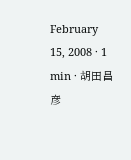February 15, 2008 · 1 min · 胡田昌彦